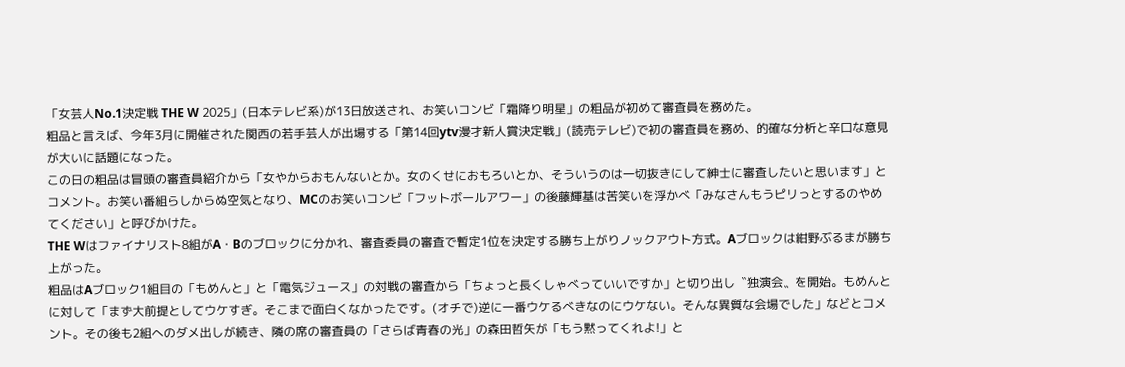「女芸人No.1決定戦 THE W 2025」(日本テレビ系)が13日放送され、お笑いコンビ「霜降り明星」の粗品が初めて審査員を務めた。
粗品と言えば、今年3月に開催された関西の若手芸人が出場する「第14回ytv漫才新人賞決定戦」(読売テレビ)で初の審査員を務め、的確な分析と辛口な意見が大いに話題になった。
この日の粗品は冒頭の審査員紹介から「女やからおもんないとか。女のくせにおもろいとか、そういうのは一切抜きにして紳士に審査したいと思います」とコメント。お笑い番組らしからぬ空気となり、MCのお笑いコンビ「フットボールアワー」の後藤輝基は苦笑いを浮かべ「みなさんもうピリっとするのやめてください」と呼びかけた。
THE Wはファイナリスト8組がA・Bのブロックに分かれ、審査委員の審査で暫定1位を決定する勝ち上がりノックアウト方式。Aブロックは紺野ぶるまが勝ち上がった。
粗品はAブロック1組目の「もめんと」と「電気ジュース」の対戦の審査から「ちょっと長くしゃべっていいですか」と切り出し〝独演会〟を開始。もめんとに対して「まず大前提としてウケすぎ。そこまで面白くなかったです。(オチで)逆に一番ウケるべきなのにウケない。そんな異質な会場でした」などとコメント。その後も2組へのダメ出しが続き、隣の席の審査員の「さらば青春の光」の森田哲矢が「もう黙ってくれよ!」と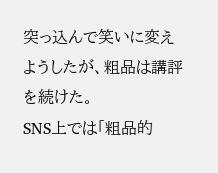突っ込んで笑いに変えようしたが、粗品は講評を続けた。
SNS上では「粗品的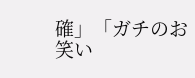確」「ガチのお笑い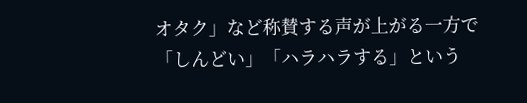オタク」など称賛する声が上がる一方で「しんどい」「ハラハラする」という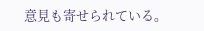意見も寄せられている。